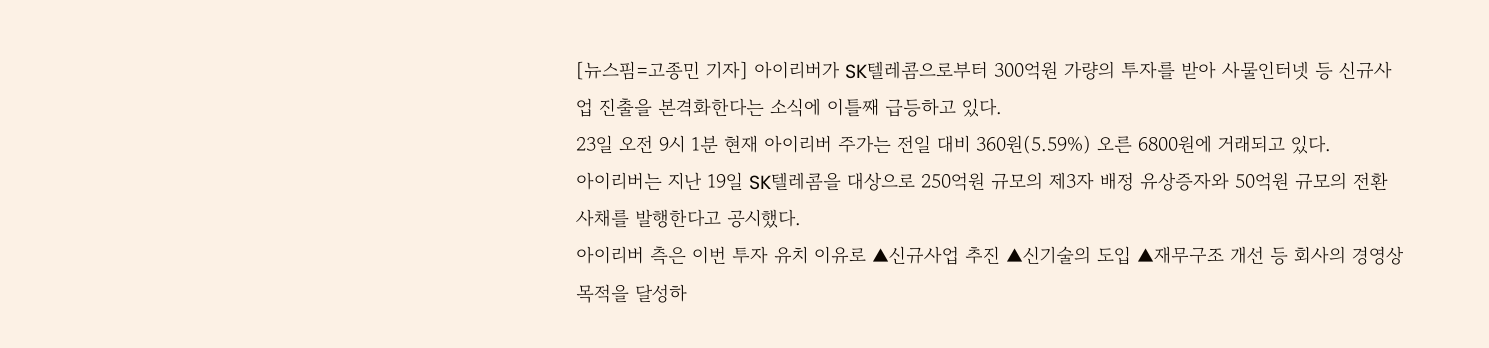[뉴스핌=고종민 기자] 아이리버가 SK텔레콤으로부터 300억원 가량의 투자를 받아 사물인터넷 등 신규사업 진출을 본격화한다는 소식에 이틀째 급등하고 있다.
23일 오전 9시 1분 현재 아이리버 주가는 전일 대비 360원(5.59%) 오른 6800원에 거래되고 있다.
아이리버는 지난 19일 SK텔레콤을 대상으로 250억원 규모의 제3자 배정 유상증자와 50억원 규모의 전환사채를 발행한다고 공시했다.
아이리버 측은 이번 투자 유치 이유로 ▲신규사업 추진 ▲신기술의 도입 ▲재무구조 개선 등 회사의 경영상 목적을 달성하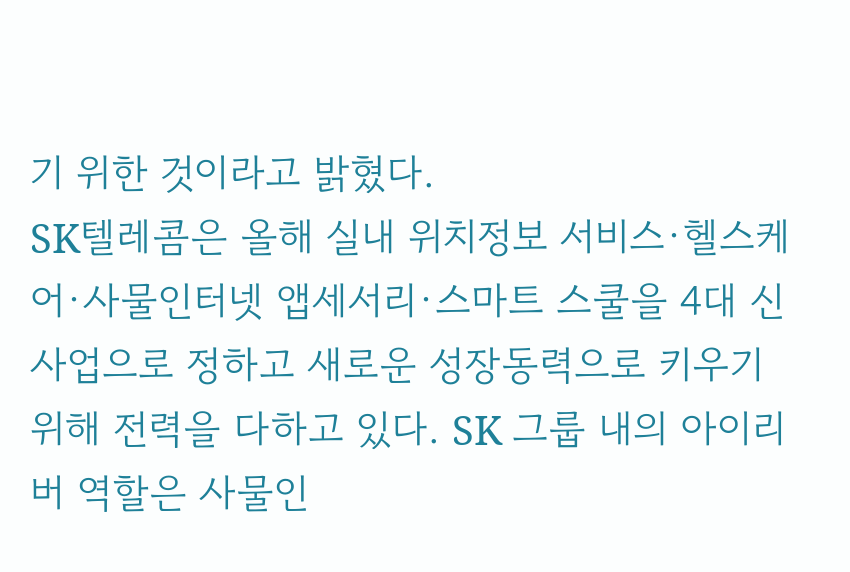기 위한 것이라고 밝혔다.
SK텔레콤은 올해 실내 위치정보 서비스·헬스케어·사물인터넷 앱세서리·스마트 스쿨을 4대 신사업으로 정하고 새로운 성장동력으로 키우기 위해 전력을 다하고 있다. SK 그룹 내의 아이리버 역할은 사물인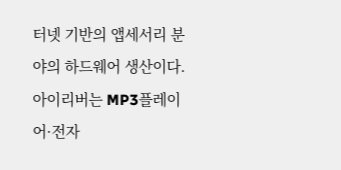터넷 기반의 앱세서리 분야의 하드웨어 생산이다.
아이리버는 MP3플레이어·전자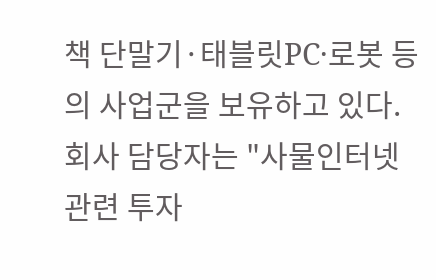책 단말기·태블릿PC·로봇 등의 사업군을 보유하고 있다.
회사 담당자는 "사물인터넷 관련 투자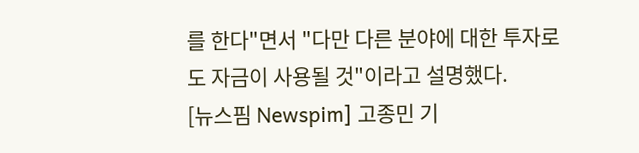를 한다"면서 "다만 다른 분야에 대한 투자로도 자금이 사용될 것"이라고 설명했다.
[뉴스핌 Newspim] 고종민 기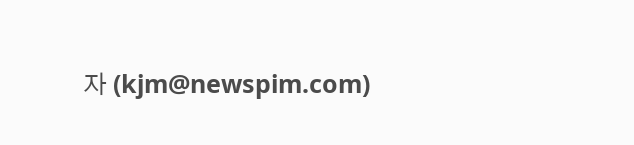자 (kjm@newspim.com)